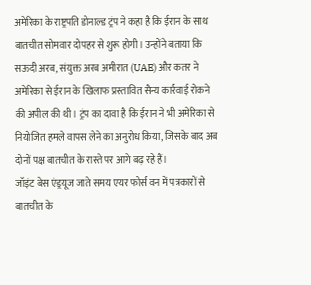अमेरिका के राष्ट्रपति डोनाल्ड ट्रंप ने कहा है कि ईरान के साथ बातचीत सोमवार दोपहर से शुरू होगी। उन्होंने बताया कि सऊदी अरब, संयुक्त अरब अमीरात (UAE) और कतर ने अमेरिका से ईरान के खिलाफ प्रस्तावित सैन्य कार्रवाई रोकने की अपील की थी। ट्रंप का दावा है कि ईरान ने भी अमेरिका से नियोजित हमले वापस लेने का अनुरोध किया, जिसके बाद अब दोनों पक्ष बातचीत के रास्ते पर आगे बढ़ रहे हैं।
जॉइंट बेस एंड्रयूज जाते समय एयर फोर्स वन में पत्रकारों से बातचीत के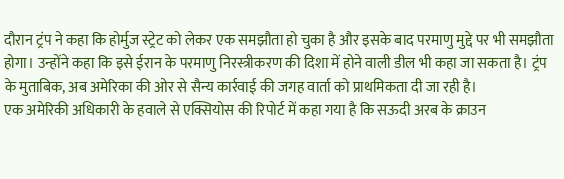दौरान ट्रंप ने कहा कि होर्मुज स्ट्रेट को लेकर एक समझौता हो चुका है और इसके बाद परमाणु मुद्दे पर भी समझौता होगा। उन्होंने कहा कि इसे ईरान के परमाणु निरस्त्रीकरण की दिशा में होने वाली डील भी कहा जा सकता है। ट्रंप के मुताबिक, अब अमेरिका की ओर से सैन्य कार्रवाई की जगह वार्ता को प्राथमिकता दी जा रही है।
एक अमेरिकी अधिकारी के हवाले से एक्सियोस की रिपोर्ट में कहा गया है कि सऊदी अरब के क्राउन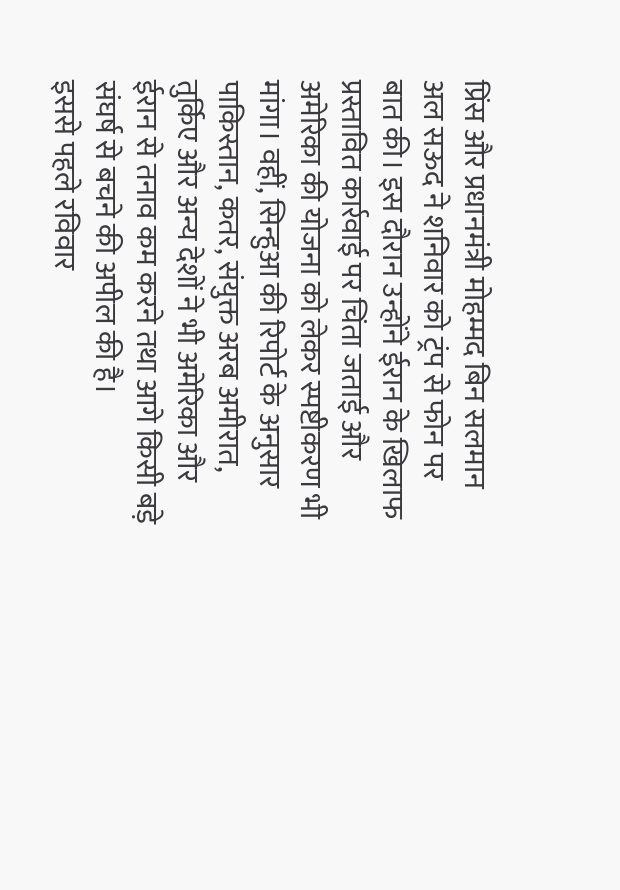प्रिंस और प्रधानमंत्री मोहम्मद बिन सलमान अल सऊद ने शनिवार को ट्रंप से फोन पर बात की। इस दौरान उन्होंने ईरान के खिलाफ प्रस्तावित कार्रवाई पर चिंता जताई और अमेरिका की योजना को लेकर स्पष्टीकरण भी मांगा। वहीं, सिन्हुआ की रिपोर्ट के अनुसार पाकिस्तान, कतर, संयुक्त अरब अमीरात, तुर्किए और अन्य देशों ने भी अमेरिका और ईरान से तनाव कम करने तथा आगे किसी बड़े संघर्ष से बचने की अपील की है।
इससे पहले रविवार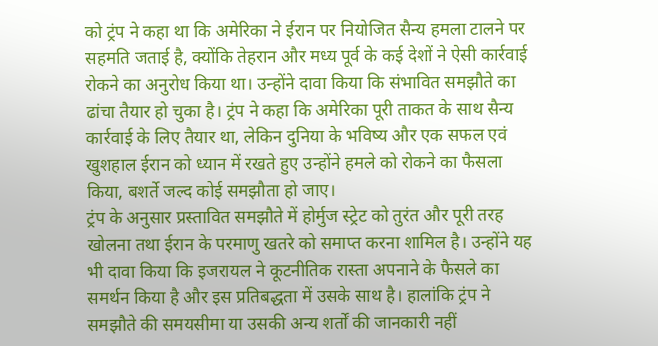को ट्रंप ने कहा था कि अमेरिका ने ईरान पर नियोजित सैन्य हमला टालने पर सहमति जताई है, क्योंकि तेहरान और मध्य पूर्व के कई देशों ने ऐसी कार्रवाई रोकने का अनुरोध किया था। उन्होंने दावा किया कि संभावित समझौते का ढांचा तैयार हो चुका है। ट्रंप ने कहा कि अमेरिका पूरी ताकत के साथ सैन्य कार्रवाई के लिए तैयार था, लेकिन दुनिया के भविष्य और एक सफल एवं खुशहाल ईरान को ध्यान में रखते हुए उन्होंने हमले को रोकने का फैसला किया, बशर्ते जल्द कोई समझौता हो जाए।
ट्रंप के अनुसार प्रस्तावित समझौते में होर्मुज स्ट्रेट को तुरंत और पूरी तरह खोलना तथा ईरान के परमाणु खतरे को समाप्त करना शामिल है। उन्होंने यह भी दावा किया कि इजरायल ने कूटनीतिक रास्ता अपनाने के फैसले का समर्थन किया है और इस प्रतिबद्धता में उसके साथ है। हालांकि ट्रंप ने समझौते की समयसीमा या उसकी अन्य शर्तों की जानकारी नहीं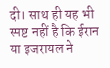दी। साथ ही यह भी स्पष्ट नहीं है कि ईरान या इजरायल ने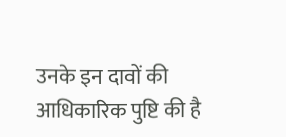उनके इन दावों की आधिकारिक पुष्टि की है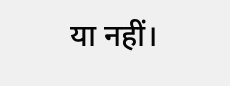या नहीं।